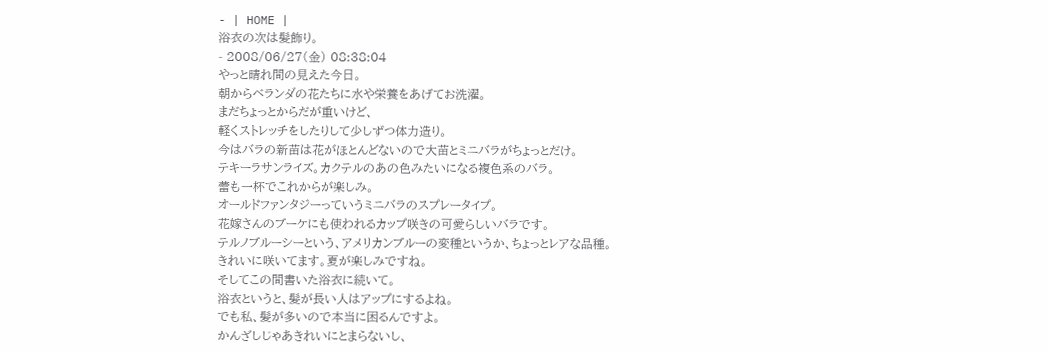- | HOME |
浴衣の次は髪飾り。
- 2008/06/27(金) 08:38:04
やっと晴れ間の見えた今日。
朝からベランダの花たちに水や栄養をあげてお洗濯。
まだちょっとからだが重いけど、
軽くストレッチをしたりして少しずつ体力造り。
今はバラの新苗は花がほとんどないので大苗とミニバラがちょっとだけ。
テキーラサンライズ。カクテルのあの色みたいになる複色系のバラ。
蕾も一杯でこれからが楽しみ。
オールドファンタジーっていうミニバラのスプレータイプ。
花嫁さんのブーケにも使われるカップ咲きの可愛らしいバラです。
テルノブルーシーという、アメリカンブルーの変種というか、ちょっとレアな品種。
きれいに咲いてます。夏が楽しみですね。
そしてこの間書いた浴衣に続いて。
浴衣というと、髪が長い人はアップにするよね。
でも私、髪が多いので本当に困るんですよ。
かんざしじゃあきれいにとまらないし、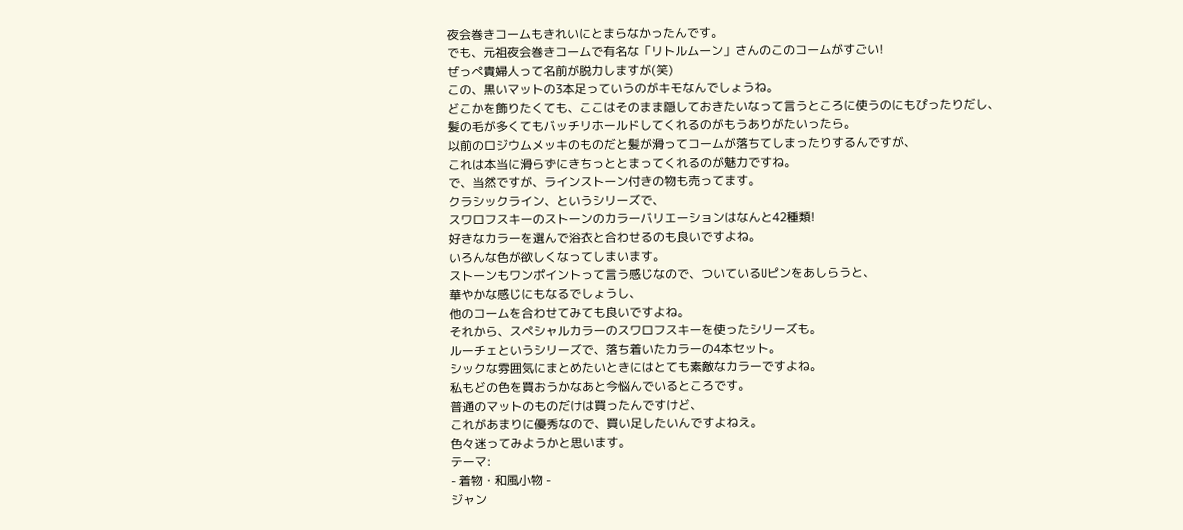夜会巻きコームもきれいにとまらなかったんです。
でも、元祖夜会巻きコームで有名な「リトルムーン」さんのこのコームがすごい!
ぜっぺ貴婦人って名前が脱力しますが(笑)
この、黒いマットの3本足っていうのがキモなんでしょうね。
どこかを飾りたくても、ここはそのまま隠しておきたいなって言うところに使うのにもぴったりだし、
髪の毛が多くてもバッチリホールドしてくれるのがもうありがたいったら。
以前のロジウムメッキのものだと髪が滑ってコームが落ちてしまったりするんですが、
これは本当に滑らずにきちっととまってくれるのが魅力ですね。
で、当然ですが、ラインストーン付きの物も売ってます。
クラシックライン、というシリーズで、
スワロフスキーのストーンのカラーバリエーションはなんと42種類!
好きなカラーを選んで浴衣と合わせるのも良いですよね。
いろんな色が欲しくなってしまいます。
ストーンもワンポイントって言う感じなので、ついているUピンをあしらうと、
華やかな感じにもなるでしょうし、
他のコームを合わせてみても良いですよね。
それから、スペシャルカラーのスワロフスキーを使ったシリーズも。
ルーチェというシリーズで、落ち着いたカラーの4本セット。
シックな雰囲気にまとめたいときにはとても素敵なカラーですよね。
私もどの色を買おうかなあと今悩んでいるところです。
普通のマットのものだけは買ったんですけど、
これがあまりに優秀なので、買い足したいんですよねえ。
色々迷ってみようかと思います。
テーマ:
- 着物・和風小物 -
ジャン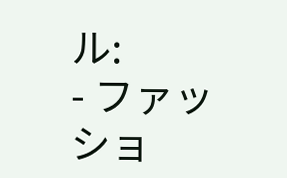ル:
- ファッショ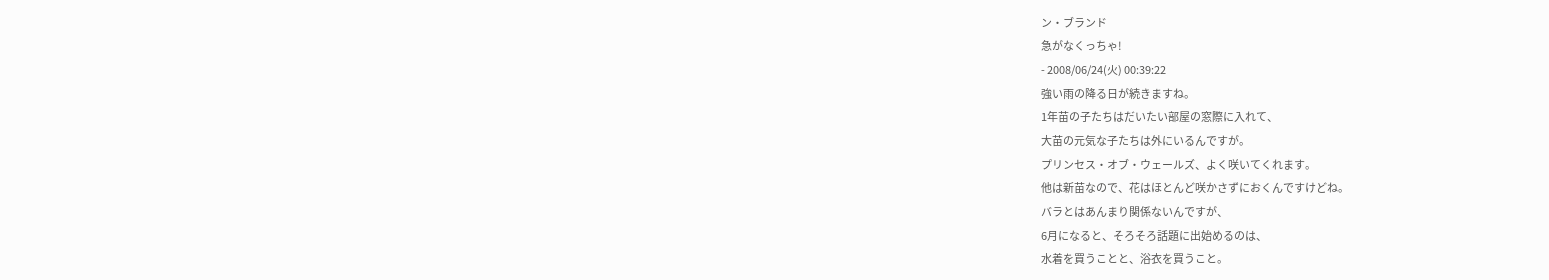ン・ブランド
急がなくっちゃ!
- 2008/06/24(火) 00:39:22
強い雨の降る日が続きますね。
1年苗の子たちはだいたい部屋の窓際に入れて、
大苗の元気な子たちは外にいるんですが。
プリンセス・オブ・ウェールズ、よく咲いてくれます。
他は新苗なので、花はほとんど咲かさずにおくんですけどね。
バラとはあんまり関係ないんですが、
6月になると、そろそろ話題に出始めるのは、
水着を買うことと、浴衣を買うこと。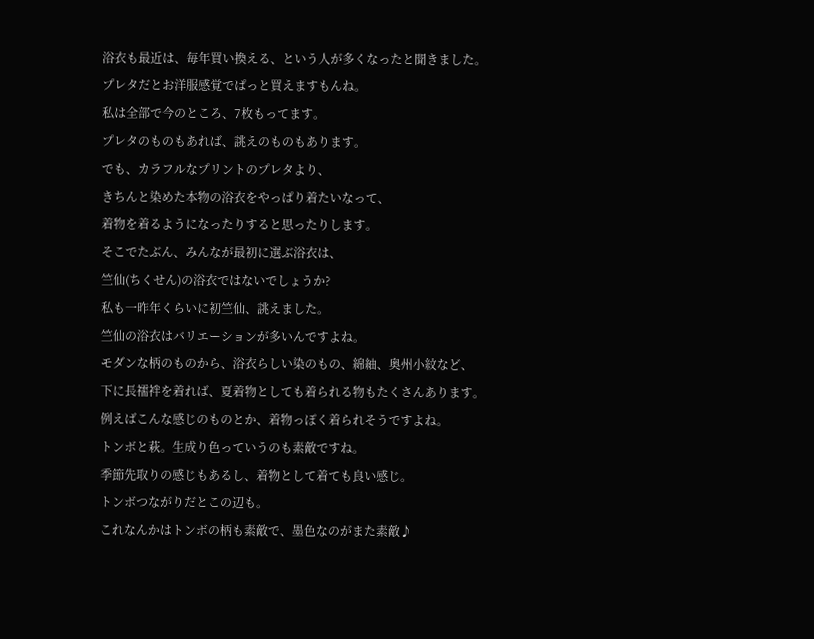浴衣も最近は、毎年買い換える、という人が多くなったと聞きました。
プレタだとお洋服感覚でぱっと買えますもんね。
私は全部で今のところ、7枚もってます。
プレタのものもあれば、誂えのものもあります。
でも、カラフルなプリントのプレタより、
きちんと染めた本物の浴衣をやっぱり着たいなって、
着物を着るようになったりすると思ったりします。
そこでたぶん、みんなが最初に選ぶ浴衣は、
竺仙(ちくせん)の浴衣ではないでしょうか?
私も一昨年くらいに初竺仙、誂えました。
竺仙の浴衣はバリエーションが多いんですよね。
モダンな柄のものから、浴衣らしい染のもの、綿紬、奥州小紋など、
下に長襦袢を着れば、夏着物としても着られる物もたくさんあります。
例えばこんな感じのものとか、着物っぽく着られそうですよね。
トンボと萩。生成り色っていうのも素敵ですね。
季節先取りの感じもあるし、着物として着ても良い感じ。
トンボつながりだとこの辺も。
これなんかはトンボの柄も素敵で、墨色なのがまた素敵♪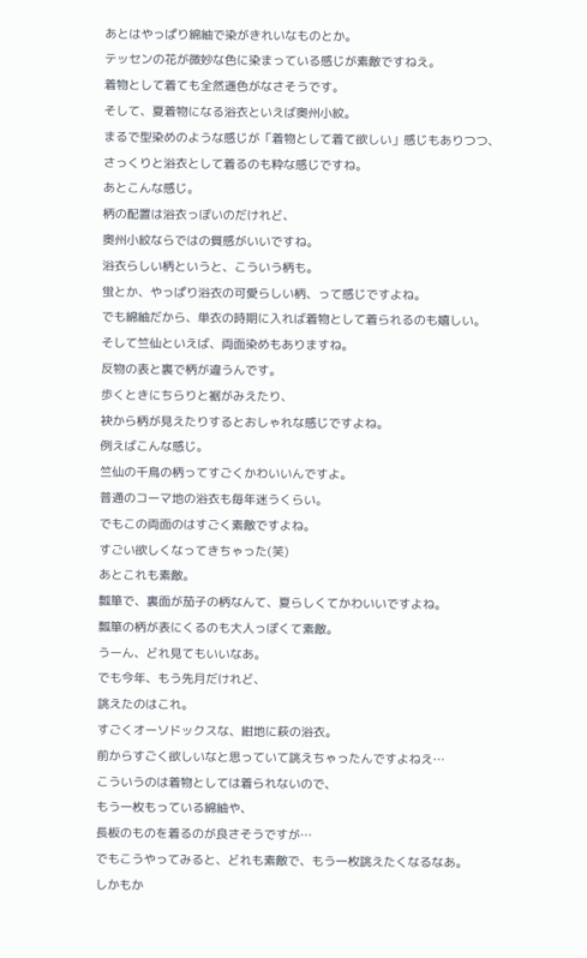あとはやっぱり綿紬で染がきれいなものとか。
テッセンの花が微妙な色に染まっている感じが素敵ですねえ。
着物として着ても全然遜色がなさそうです。
そして、夏着物になる浴衣といえば奥州小紋。
まるで型染めのような感じが「着物として着て欲しい」感じもありつつ、
さっくりと浴衣として着るのも粋な感じですね。
あとこんな感じ。
柄の配置は浴衣っぽいのだけれど、
奥州小紋ならではの質感がいいですね。
浴衣らしい柄というと、こういう柄も。
蛍とか、やっぱり浴衣の可愛らしい柄、って感じですよね。
でも綿紬だから、単衣の時期に入れば着物として着られるのも嬉しい。
そして竺仙といえば、両面染めもありますね。
反物の表と裏で柄が違うんです。
歩くときにちらりと裾がみえたり、
袂から柄が見えたりするとおしゃれな感じですよね。
例えばこんな感じ。
竺仙の千鳥の柄ってすごくかわいいんですよ。
普通のコーマ地の浴衣も毎年迷うくらい。
でもこの両面のはすごく素敵ですよね。
すごい欲しくなってきちゃった(笑)
あとこれも素敵。
瓢箪で、裏面が茄子の柄なんて、夏らしくてかわいいですよね。
瓢箪の柄が表にくるのも大人っぽくて素敵。
うーん、どれ見てもいいなあ。
でも今年、もう先月だけれど、
誂えたのはこれ。
すごくオーソドックスな、紺地に萩の浴衣。
前からすごく欲しいなと思っていて誂えちゃったんですよねえ…
こういうのは着物としては着られないので、
もう一枚もっている綿紬や、
長板のものを着るのが良さそうですが…
でもこうやってみると、どれも素敵で、もう一枚誂えたくなるなあ。
しかもか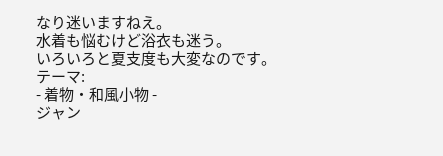なり迷いますねえ。
水着も悩むけど浴衣も迷う。
いろいろと夏支度も大変なのです。
テーマ:
- 着物・和風小物 -
ジャン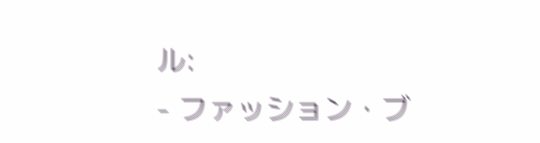ル:
- ファッション・ブ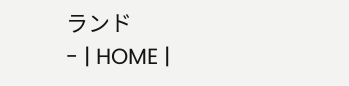ランド
- | HOME |